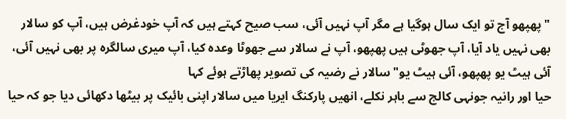" پھپھو آج تو ایک سال ہوگیا ہے مگر آپ نہیں آئی، سب صیح کہتے ہیں کہ آپ خودغرض ہیں، آپ کو سالار بھی نہیں یاد آیا، آپ جھوٹی ہیں پھپھو، آپ نے سالار سے جھوٹا وعدہ کیا، آپ میری سالگرہ پر بھی نہیں آئی، آئی ہیٹ یو پھپھو، آئی ہیٹ یو" سالار نے رضیہ کی تصویر پھاڑتے ہوئے کہا
حیا اور رانیہ جونہی کالج سے باہر نکلے، انھیں پارکنگ ایریا میں سالار اپنی بائیک پر بیٹھا دکھائی دیا جو کہ حیا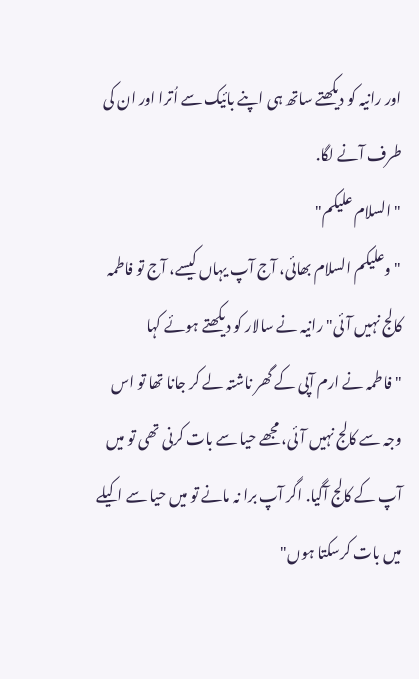اور رانیہ کو دیکھتے ساتھ ہی اپنے بائیک سے اُترا اور ان کی طرف آنے لگا.
" السلام علیکم"
" وعلیکم السلام بھائی، آج آپ یہاں کیسے، آج تو فاطمہ کالج نہیں آئی" رانیہ نے سالار کو دیکھتے ہوئے کہا
" فاطمہ نے ارم آپی کے گھر ناشتہ لے کر جانا تھا تو اس وجہ سے کالج نہیں آئی، مجھے حیا سے بات کرنی تھی تو میں آپ کے کالج آگیا. اگر آپ برا نہ مانے تو میں حیا سے اکیلے میں بات کرسکتا ہوں"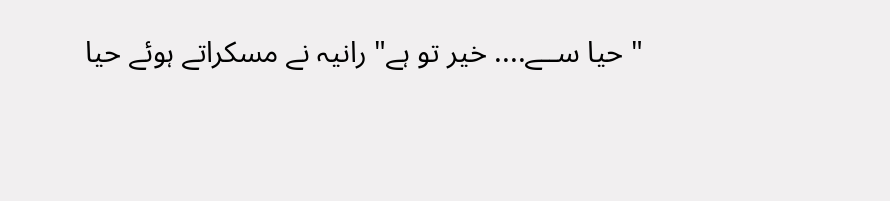" حیا ســے.... خیر تو ہے" رانیہ نے مسکراتے ہوئے حیا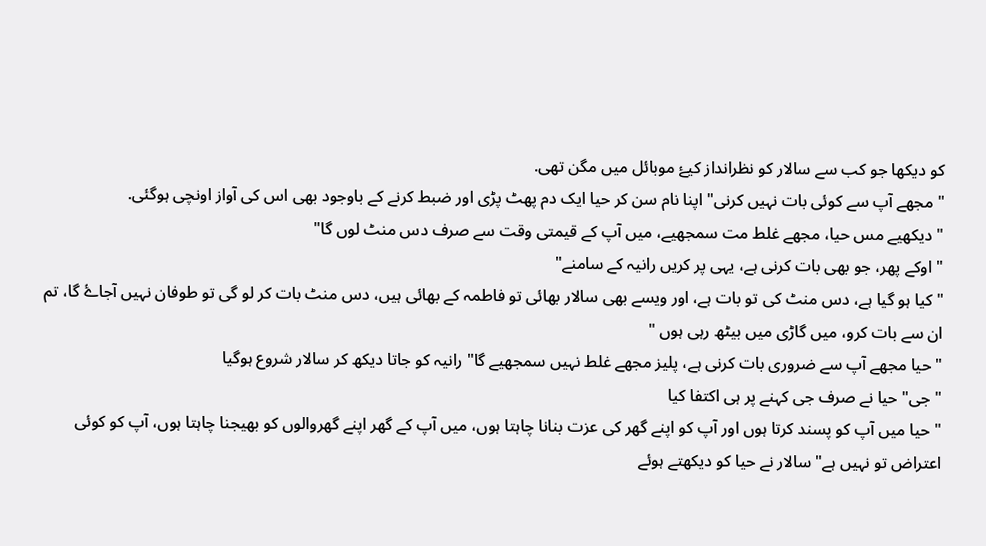کو دیکھا جو کب سے سالار کو نظرانداز کیۓ موبائل میں مگن تھی.
" مجھے آپ سے کوئی بات نہیں کرنی" اپنا نام سن کر حیا ایک دم پھٹ پڑی اور ضبط کرنے کے باوجود بھی اس کی آواز اونچی ہوگئی.
" دیکھیے مس حیا، مجھے غلط مت سمجھیے، میں آپ کے قیمتی وقت سے صرف دس منٹ لوں گا"
" اوکے پھر، جو بھی بات کرنی ہے، یہی پر کریں رانیہ کے سامنے"
" کیا ہو گیا ہے، دس منٹ کی تو بات ہے، اور ویسے بھی سالار بھائی تو فاطمہ کے بھائی ہیں، دس منٹ بات کر لو گی تو طوفان نہیں آجاۓ گا، تم ان سے بات کرو، میں گاڑی میں بیٹھ رہی ہوں "
" حیا مجھے آپ سے ضروری بات کرنی ہے، پلیز مجھے غلط نہیں سمجھیے گا" رانیہ کو جاتا دیکھ کر سالار شروع ہوگیا
" جی" حیا نے صرف جی کہنے پر ہی اکتفا کیا
" حیا میں آپ کو پسند کرتا ہوں اور آپ کو اپنے گھر کی عزت بنانا چاہتا ہوں، میں آپ کے گھر اپنے گھروالوں کو بھیجنا چاہتا ہوں، آپ کو کوئی اعتراض تو نہیں ہے" سالار نے حیا کو دیکھتے ہوئے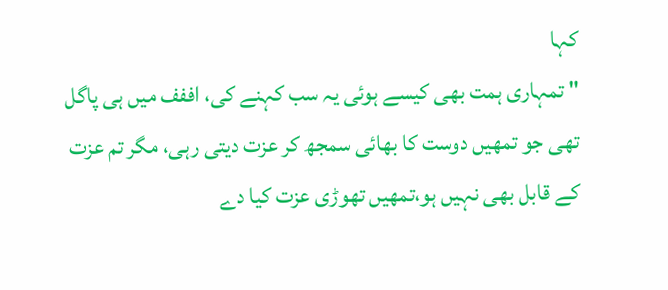کہا
" تمہاری ہمت بھی کیسے ہوئی یہ سب کہنے کی، اففف میں ہی پاگل تھی جو تمھیں دوست کا بھائی سمجھ کر عزت دیتی رہی، مگر تم عزت کے قابل بھی نہیں ہو،تمھیں تھوڑی عزت کیا دے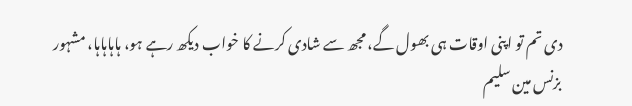دی تم تو اپنی اوقات ہی بھول گے، مجھ سے شادی کرنے کا خواب دیکھ رہے ہو، ہاہاہاہا، مشہور بزنس مین سلیم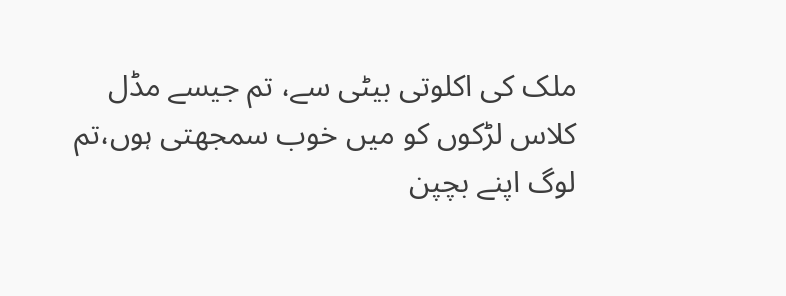ملک کی اکلوتی بیٹی سے، تم جیسے مڈل کلاس لڑکوں کو میں خوب سمجھتی ہوں،تم لوگ اپنے بچپن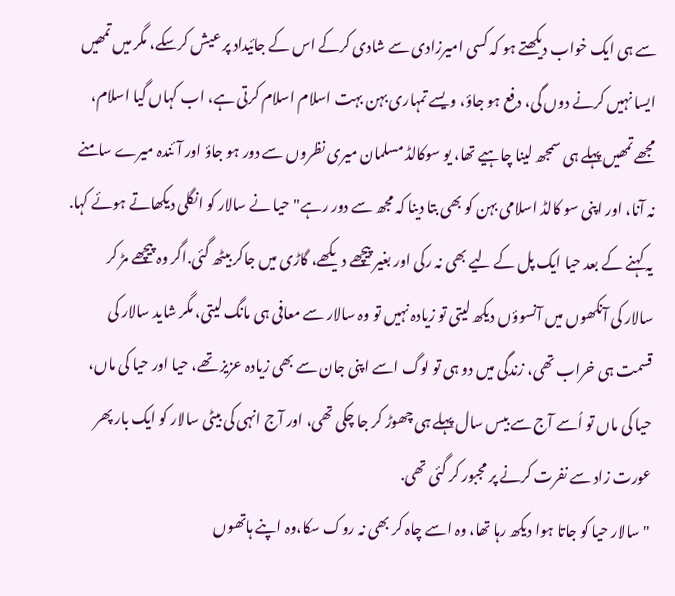سے ہی ایک خواب دیکھتے ہو کہ کسی امیرزادی سے شادی کرکے اس کے جائیداد پر عیش کرسکے، مگر میں تمھیں ایسا نہیں کرنے دوں گی، دفع ہو جاؤ، ویسے تمہاری بہن بہت اسلام اسلام کرتی ہے، اب کہاں گیا اسلام، مجھے تمھیں پہلے ہی سمجھ لینا چاہیے تھا، یو سوکالڈ مسلمان میری نظروں سے دور ہو جاؤ اور آئندہ میرے سامنے نہ آنا، اور اپنی سو کالڈ اسلامی بہن کو بھی بتا دینا کہ مجھ سے دور رہے"حیا نے سالار کو انگلی دیکھاتے ہوئے کہا.
یہ کہنے کے بعد حیا ایک پل کے لیے بھی نہ رکی اور بغیر پیچھے دیکھے، گاڑی میں جاکر بیٹھ گئی.اگر وہ پیچھے مڑ کر سالار کی آنکھوں میں آنسوؤں دیکھ لیتی تو زیادہ نہیں تو وہ سالار سے معافی ہی مانگ لیتی، مگر شاید سالار کی قسمت ہی خراب تھی، زندگی میں دو ہی تو لوگ اسے اپنی جان سے بھی زیادہ عزیز تھے، حیا اور حیا کی ماں، حیا کی ماں تو اُسے آج سے بیس سال پہلے ہی چھوڑ کر جا چکی تھی، اور آج انہی کی بیٹی سالار کو ایک بار پھر عورت زاد سے نفرت کرنے پر مجبور کر گئی تھی.
"سالار حیا کو جاتا ہوا دیکھ رہا تھا، وہ اسے چاہ کر بھی نہ روک سکا،وہ اپنے ہاتھوں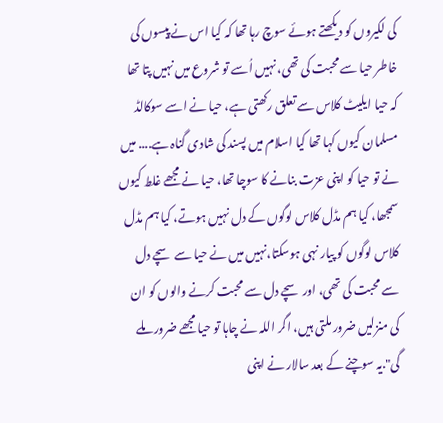کی لکیروں کو دیکھتے ہوئے سوچ رہا تھا کہ کیا اس نے پیسوں کی خاطر حیا سے محبت کی تھی، نہیں اُسے تو شروع میں نہیں پتا تھا کہ حیا ایلیٹ کلاس سے تعلق رکھتی ہے، حیا نے اسے سوکالڈ مسلمان کیوں کہا تھا کیا اسلام میں پسند کی شادی گناہ ہے.... میں نے تو حیا کو اپنی عزت بنانے کا سوچا تھا، حیا نے مجھے غلط کیوں سمجھا، کیا ہم مڈل کلاس لوگوں کے دل نہیں ہوتے، کیا ہم مڈل کلاس لوگوں کو پیار نہی ہوسکتا،نہیں میں نے حیا سے سچے دل سے محبت کی تھی، اور سچے دل سے محبت کرنے والوں کو ان کی منزلیں ضرور ملتی ہیں، اگر اللہ نے چاہا تو حیا مجھے ضرور ملے گی".یہ سوچنے کے بعد سالار نے اپنی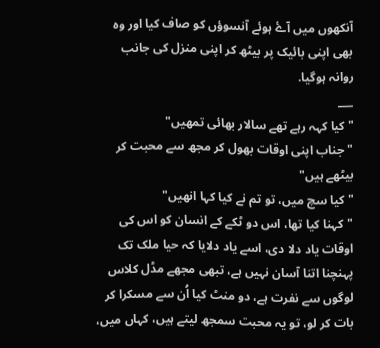آنکھوں میں آۓ ہوئے آنسوؤں کو صاف کیا اور وہ بھی اپنی بائیک پر بیٹھ کر اپنی منزل کی جانب روانہ ہوگیا.
___
" کیا کہہ رہے تھے سالار بھائی تمھیں"
" جناب اپنی اوقات بھول کر مجھ سے محبت کر بیٹھے ہیں"
" کیا سچ میں، تو تم نے کیا کہا انھیں"
"کہنا کیا تھا، اس دو ٹکے کے انسان کو اس کی اوقات یاد دلا دی، اسے یاد دلایا کہ حیا ملک تک پہنچنا اتنا آسان نہیں ہے، تبھی مجھے مڈل کلاس لوگوں سے نفرت ہے، دو منٹ کیا اُن سے مسکرا کر بات کر لو، تو یہ محبت سمجھ لیتے ہیں، کہاں میں،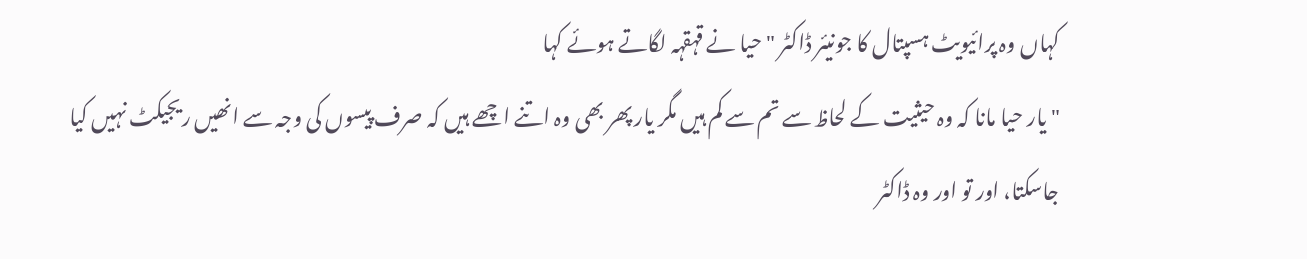کہاں وہ پرائیویٹ ہسپتال کا جونیئر ڈاکٹر " حیا نے قہقہہ لگاتے ہوئے کہا
" یار حیا مانا کہ وہ حیثیت کے لحاظ سے تم سے کم ہیں مگر یار پھر بھی وہ اتنے اچھے ہیں کہ صرف پیسوں کی وجہ سے انھیں ریجیکٹ نہیں کیا جاسکتا، اور تو اور وہ ڈاکٹر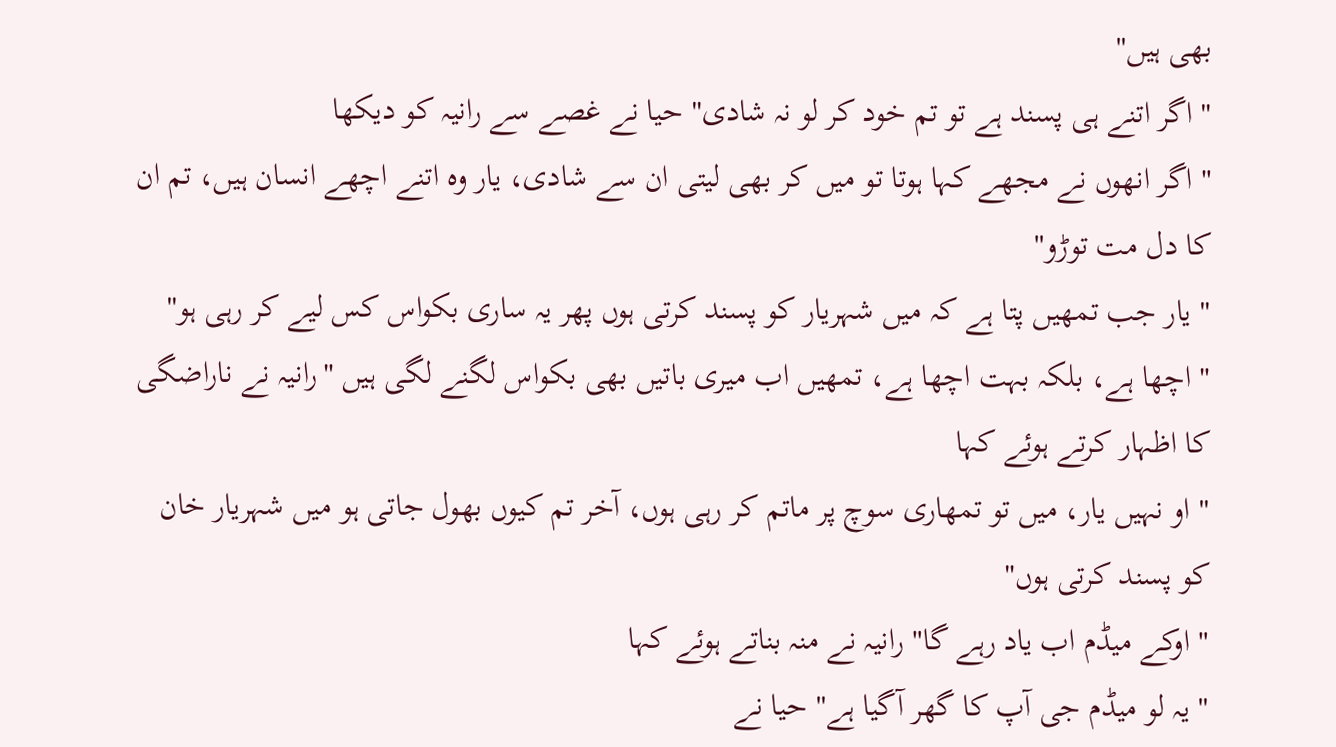بھی ہیں"
" اگر اتنے ہی پسند ہے تو تم خود کر لو نہ شادی" حیا نے غصے سے رانیہ کو دیکھا
" اگر انھوں نے مجھے کہا ہوتا تو میں کر بھی لیتی ان سے شادی، یار وہ اتنے اچھے انسان ہیں، تم ان کا دل مت توڑو"
" یار جب تمھیں پتا ہے کہ میں شہریار کو پسند کرتی ہوں پھر یہ ساری بکواس کس لیے کر رہی ہو"
" اچھا ہے، بلکہ بہت اچھا ہے، تمھیں اب میری باتیں بھی بکواس لگنے لگی ہیں "رانیہ نے ناراضگی کا اظہار کرتے ہوئے کہا
" او نہیں یار، میں تو تمھاری سوچ پر ماتم کر رہی ہوں، آخر تم کیوں بھول جاتی ہو میں شہریار خان کو پسند کرتی ہوں"
" اوکے میڈم اب یاد رہے گا" رانیہ نے منہ بناتے ہوئے کہا
" یہ لو میڈم جی آپ کا گھر آگیا ہے" حیا نے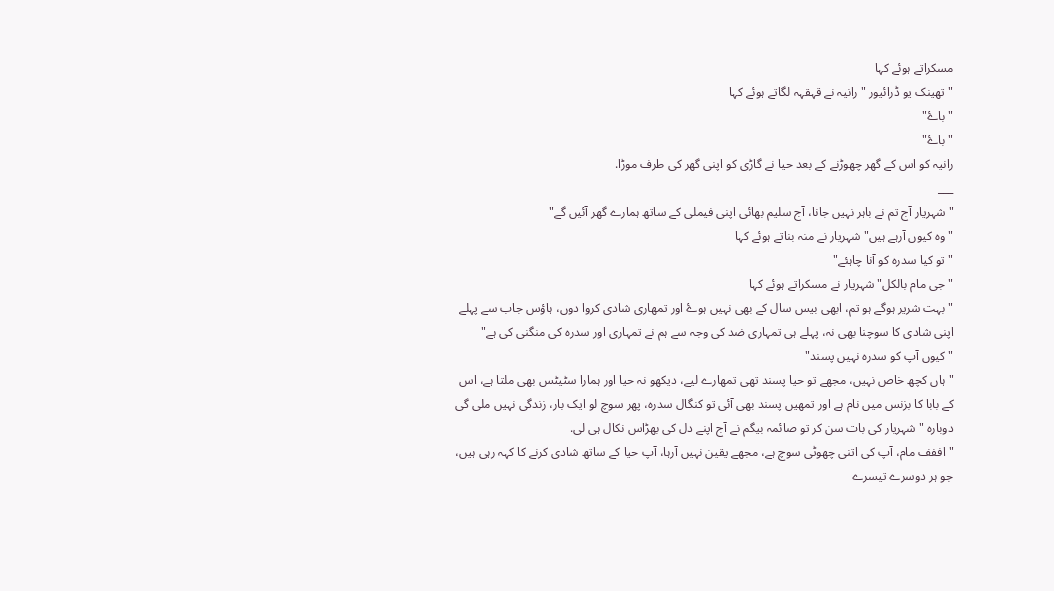مسکراتے ہوئے کہا
" تھینک یو ڈرائیور " رانیہ نے قہقہہ لگاتے ہوئے کہا
" باۓ"
" باۓ"
رانیہ کو اس کے گھر چھوڑنے کے بعد حیا نے گاڑی کو اپنی گھر کی طرف موڑا.
___
" شہریار آج تم نے باہر نہیں جانا، آج سلیم بھائی اپنی فیملی کے ساتھ ہمارے گھر آئیں گے"
" وہ کیوں آرہے ہیں" شہریار نے منہ بناتے ہوئے کہا
" تو کیا سدرہ کو آنا چاہئے"
" جی مام بالکل" شہریار نے مسکراتے ہوئے کہا
" بہت شریر ہوگے ہو تم، ابھی بیس سال کے بھی نہیں ہوۓ اور تمھاری شادی کروا دوں، ہاؤس جاب سے پہلے اپنی شادی کا سوچنا بھی نہ، پہلے ہی تمہاری ضد کی وجہ سے ہم نے تمہاری اور سدرہ کی منگنی کی ہے"
" کیوں آپ کو سدرہ نہیں پسند"
" ہاں کچھ خاص نہیں، مجھے تو حیا پسند تھی تمھارے لیے، دیکھو نہ حیا اور ہمارا سٹیٹس بھی ملتا ہے، اس کے بابا کا بزنس میں نام ہے اور تمھیں پسند بھی آئی تو کنگال سدرہ، پھر سوچ لو ایک بار، زندگی نہیں ملی گی دوبارہ " شہریار کی بات سن کر تو صائمہ بیگم نے آج اپنے دل کی بھڑاس نکال ہی لی.
" اففف مام، آپ کی اتنی چھوٹی سوچ ہے، مجھے یقین نہیں آرہا، آپ حیا کے ساتھ شادی کرنے کا کہہ رہی ہیں، جو ہر دوسرے تیسرے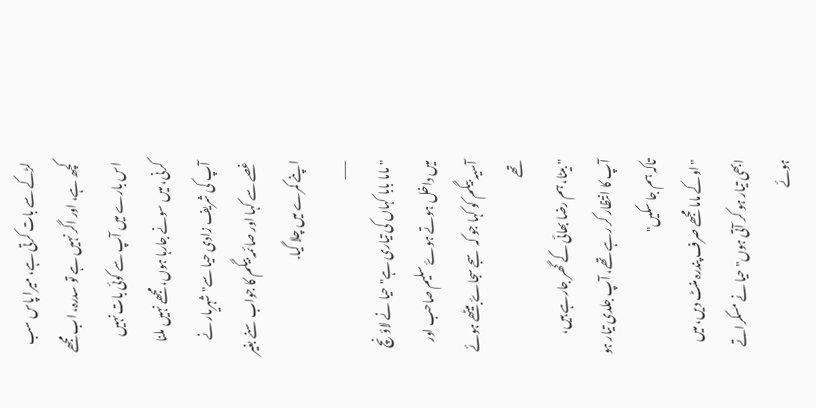لڑکے سے بات کرتی ہے، میرا پاس سب کچھ ہے، اور اگر نہیں ہے تو سدرہ، اب مجھے اس بارے میں آپ سے کوئی بات نہیں کرنی، میں سونے جارہا ہوں، مجھے نہیں ملنا آپ کی شریف زادی حیا سے" شہریار نے غصے سے کہا اور صائمہ بیگم کا جواب سنے بغیر اپنے کمرے میں چلا گیا.
___
" ماما بابا کہاں کی تیاری ہے" حیا نے لاؤنچ میں داخل ہوتے ہوۓ سلیم صاحب اور آسیہ بیگم کو کہا جو کہ سجے سجاۓ بیٹھے ہوئے تھے
" بیٹا، ہم رضا بھائی کے گھر جارہے ہیں، آپ کا انتظار کر رہے تھے، آپ جلدی تیار ہو تاکہ ہم جا سکیں"
" اوکے ماما مجھے صرف پندرہ منٹ دیں، میں ابھی تیار ہو کر آتی ہوں" حیا نے مسکراتے ہوئے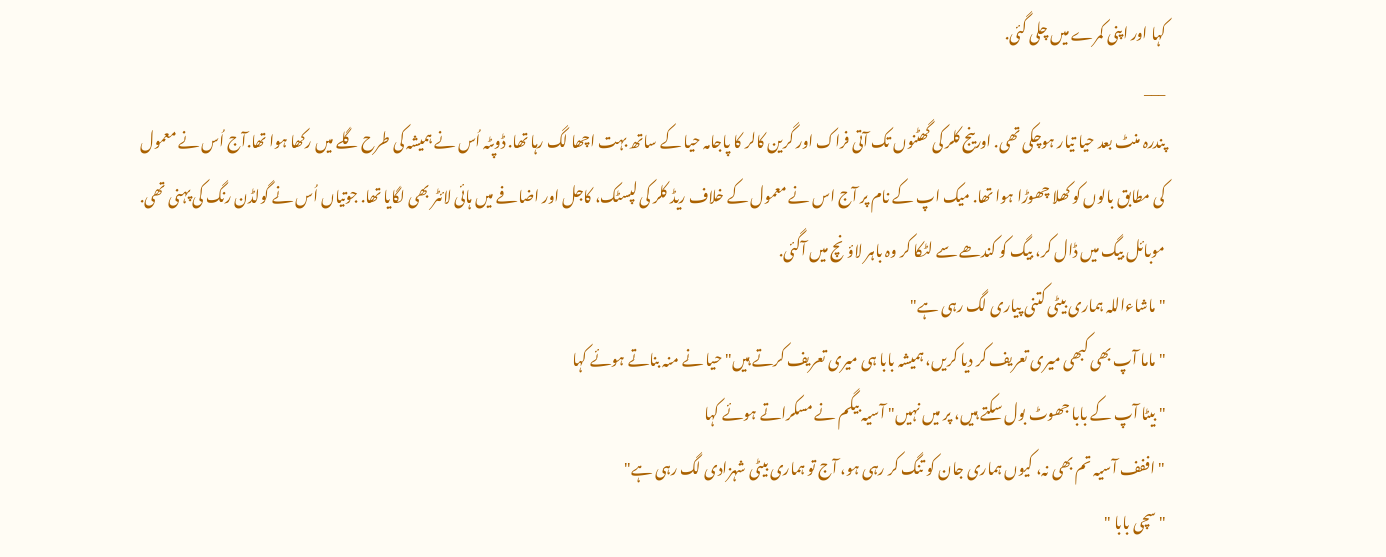کہا اور اپنی کمرے میں چلی گئی.
___
پندرہ منٹ بعد حیا تیار ہوچکی تھی. اورینج کلر کی گھٹنوں تک آتی فراک اور گرین کالر کا پاجامہ حیا کے ساتھ بہت اچھا لگ رہا تھا. ڈوپٹہ اُس نے ہمیشہ کی طرح گلے میں رکھا ہوا تھا.آج اُس نے معمول کی مطابق بالوں کو کھلا چھوڑا ہوا تھا. میک اپ کے نام پر آج اس نے معمول کے خلاف ریڈ کلر کی لپسٹک، کاجل اور اضافے میں ہائی لائٹر بھی لگایا تھا. جوتیاں اُس نے گولڈن رنگ کی پہنی تھی. موبائل بیگ میں ڈال کر، بیگ کو کندھے سے لٹکا کر وہ باہر لاؤنچ میں آگئی.
"ماشاءاللہ ہماری بیٹی کتنی پیاری لگ رہی ہے"
" ماما آپ بھی کبھی میری تعریف کر دیا کریں، ہمیشہ بابا ہی میری تعریف کرتے ہیں" حیا نے منہ بناتے ہوئے کہا
" بیٹا آپ کے بابا جھوٹ بول سکتے ہیں، پر میں نہیں" آسیہ بیگم نے مسکراتے ہوئے کہا
" اففف آسیہ تم بھی نہ، کیوں ہماری جان کو تنگ کر رہی ہو، آج تو ہماری بیٹی شہزادی لگ رہی ہے"
" سچی بابا "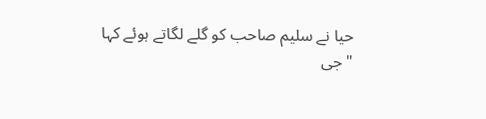حیا نے سلیم صاحب کو گلے لگاتے ہوئے کہا
" جی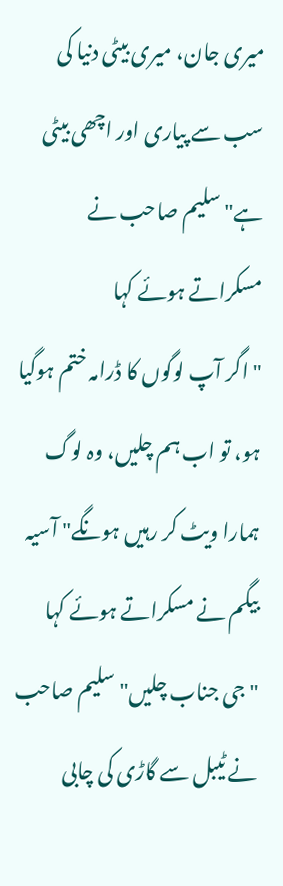میری جان، میری بیٹی دنیا کی سب سے پیاری اور اچھی بیٹی ہے" سلیم صاحب نے مسکراتے ہوئے کہا
" اگر آپ لوگوں کا ڈرامہ ختم ہوگیا ہو، تو اب ہم چلیں، وہ لوگ ہمارا ویٹ کر رہیں ہونگے" آسیہ بیگم نے مسکراتے ہوئے کہا
" جی جناب چلیں" سلیم صاحب نے ٹیبل سے گاڑی کی چابی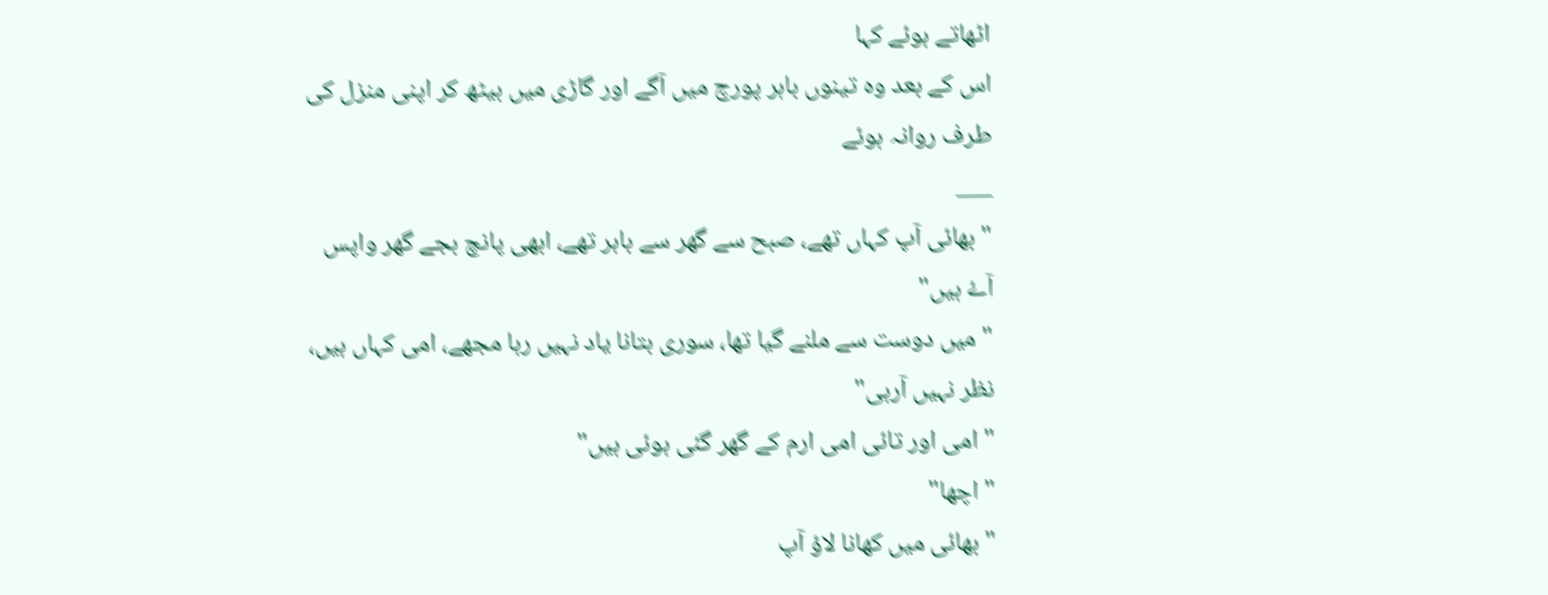اٹھاتے ہوئے کہا
اس کے بعد وہ تینوں باہر پورچ میں آگے اور گاڑی میں بیٹھ کر اپنی منزل کی طرف روانہ ہوئے
___
" بھائی آپ کہاں تھے، صبح سے گھر سے باہر تھے، ابھی پانچ بجے گھر واپس آۓ ہیں"
"میں دوست سے ملنے گیا تھا، سوری بتانا یاد نہیں رہا مجھے، امی کہاں ہیں، نظر نہیں آرہی"
" امی اور تائی امی ارم کے گھر گئی ہوئی ہیں"
" اچھا"
" بھائی میں کھانا لاؤ آپ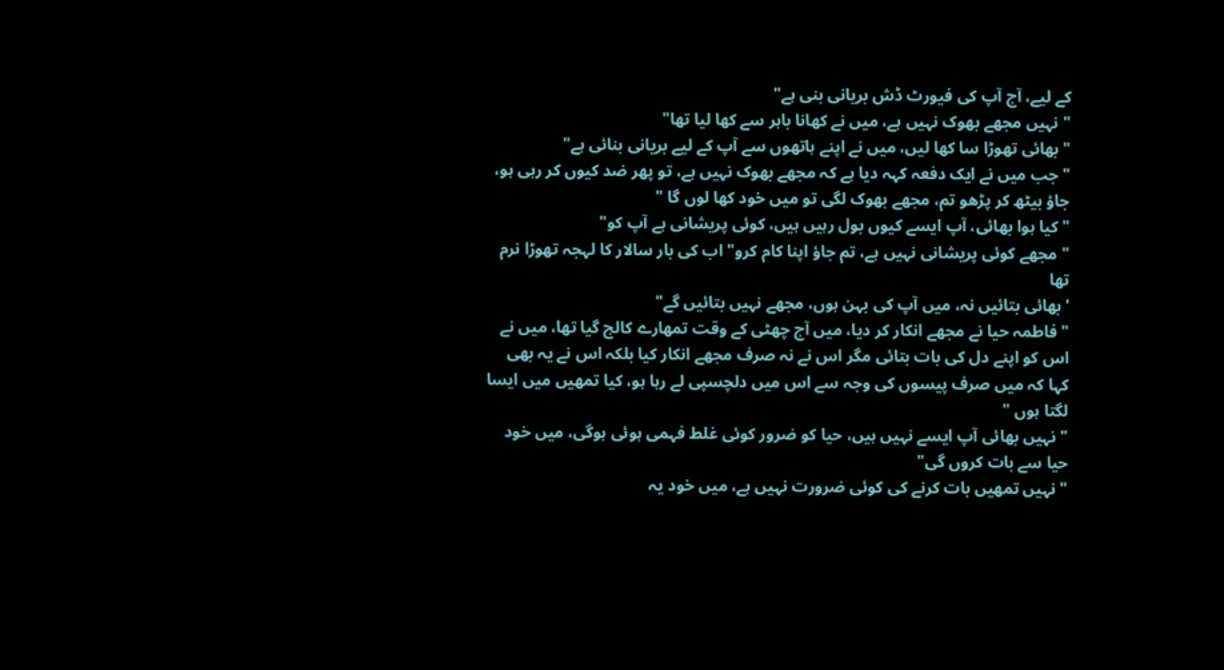کے لیے، آج آپ کی فیورٹ ڈش بریانی بنی ہے"
" نہیں مجھے بھوک نہیں ہے، میں نے کھانا باہر سے کھا لیا تھا"
" بھائی تھوڑا سا کھا لیں، میں نے اپنے ہاتھوں سے آپ کے لیے بریانی بنائی ہے"
" جب میں نے ایک دفعہ کہہ دیا ہے کہ مجھے بھوک نہیں ہے، تو پھر ضد کیوں کر رہی ہو، جاؤ بیٹھ کر پڑھو تم، مجھے بھوک لگی تو میں خود کھا لوں گا "
" کیا ہوا بھائی، آپ ایسے کیوں بول رہیں ہیں، کوئی پریشانی ہے آپ کو"
" مجھے کوئی پریشانی نہیں ہے، تم جاؤ اپنا کام کرو" اب کی بار سالار کا لہجہ تھوڑا نرم تھا
' بھائی بتائیں نہ، میں آپ کی بہن ہوں، مجھے نہیں بتائیں گے"
" فاطمہ حیا نے مجھے انکار کر دیا، میں آج چھٹی کے وقت تمھارے کالج گیا تھا، میں نے اس کو اپنے دل کی بات بتائی مگر اس نے نہ صرف مجھے انکار کیا بلکہ اس نے یہ بھی کہا کہ میں صرف پیسوں کی وجہ سے اس میں دلچسپی لے رہا ہو، کیا تمھیں میں ایسا لگتا ہوں "
" نہیں بھائی آپ ایسے نہیں ہیں، حیا کو ضرور کوئی غلط فہمی ہوئی ہوگی، میں خود حیا سے بات کروں گی"
" نہیں تمھیں بات کرنے کی کوئی ضرورت نہیں ہے، میں خود یہ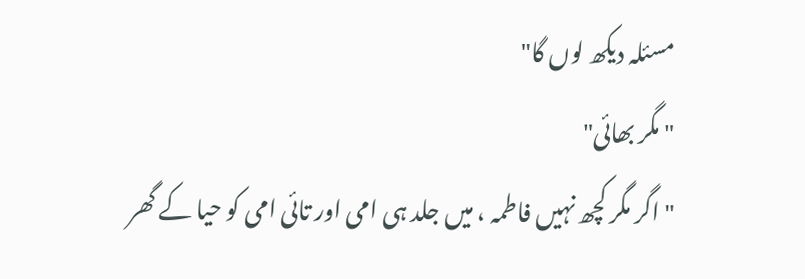مسئلہ دیکھ لوں گا"
" مگر بھائی"
" اگر مگر کچھ نہیں فاطمہ ، میں جلد ہی امی اور تائی امی کو حیا کے گھر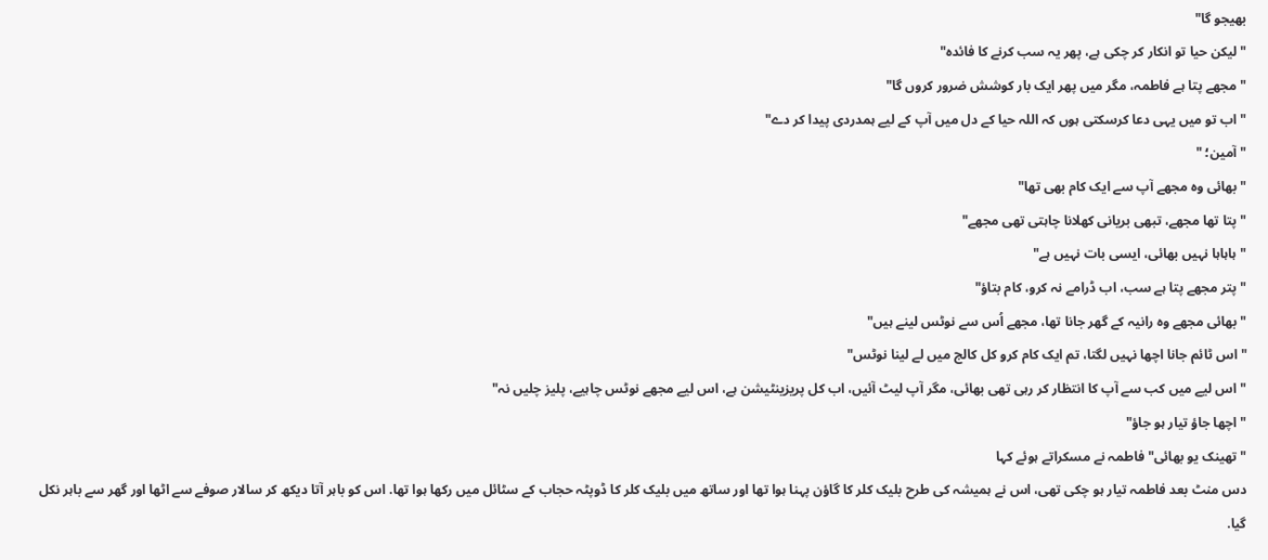بھیجو گا"
" لیکن حیا تو انکار کر چکی ہے، پھر یہ سب کرنے کا فائدہ"
" مجھے پتا ہے فاطمہ، مگر میں پھر ایک بار کوشش ضرور کروں گا"
" اب تو میں یہی دعا کرسکتی ہوں کہ اللہ حیا کے دل میں آپ کے لیے ہمدردی پیدا کر دے"
" آمین؛ "
" بھائی وہ مجھے آپ سے ایک کام بھی تھا"
" پتا تھا مجھے، تبھی بریانی کھلانا چاہتی تھی مجھے"
" ہاہاہا نہیں بھائی، ایسی بات نہیں ہے"
" پتر مجھے پتا ہے سب، اب ڈرامے نہ کرو، کام بتاؤ"
" بھائی مجھے وہ رانیہ کے گھر جانا تھا، مجھے اُس سے نوٹس لینے ہیں"
" اس ٹائم جانا اچھا نہیں لگتا، تم ایک کام کرو کل کالج میں لے لینا نوٹس"
" اس لیے میں کب سے آپ کا انتظار کر رہی تھی بھائی، مگر آپ لیٹ آئیں، اب کل پریزینٹیشن ہے، اس لیے مجھے نوٹس چاہیے، پلیز چلیں نہ"
" اچھا جاؤ تیار ہو جاؤ"
" تھینک یو بھائی" فاطمہ نے مسکراتے ہوئے کہا
دس منٹ بعد فاطمہ تیار ہو چکی تھی، اس نے ہمیشہ کی طرح بلیک کلر کا گاؤن پہنا ہوا تھا اور ساتھ میں بلیک کلر کا ڈوپٹہ حجاب کے سٹائل میں رکھا ہوا تھا. اس کو باہر آتا دیکھ کر سالار صوفے سے اٹھا اور گھر سے باہر نکل گیا.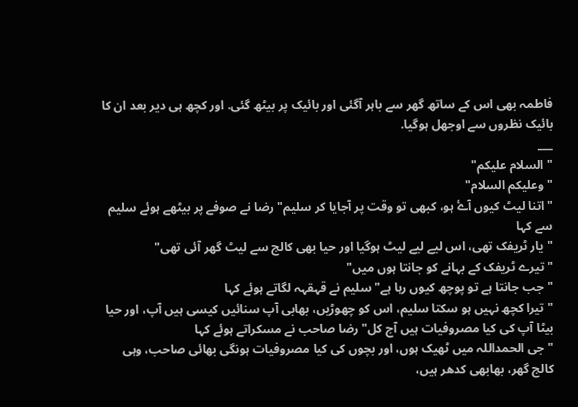فاطمہ بھی اس کے ساتھ گھر سے باہر آگئی اور بائیک پر بیٹھ گئی. اور کچھ ہی دیر بعد ان کا بائیک نظروں سے اوجھل ہوگیا.
___
" السلام علیکم"
" وعلیکم السلام"
" اتنا لیٹ کیوں آۓ ہو، کبھی تو وقت پر آجایا کر سلیم" رضا نے صوفے پر بیٹھے ہوئے سلیم سے کہا
" یار ٹریفک تھی، اس لیے لیے لیٹ ہوگیا اور حیا بھی کالج سے لیٹ گھر آئی تھی"
" تیرے ٹریفک کے بہانے کو جانتا ہوں میں"
"جب جانتا ہے تو پوچھ کیوں رہا ہے" سلیم نے قہقہہ لگاتے ہوئے کہا
" تیرا کچھ نہیں ہو سکتا سلیم، اس کو چھوڑیں، بھابی آپ سنائیں کیسی ہیں آپ، اور حیا بیٹا آپ کی کیا مصروفیات ہیں آج کل" رضا صاحب نے مسکراتے ہوئے کہا
" جی الحمداللہ میں ٹھیک ہوں، اور بچوں کی کیا مصروفیات ہونگی بھائی صاحب، وہی کالج گھر، بھابھی کدھر ہیں،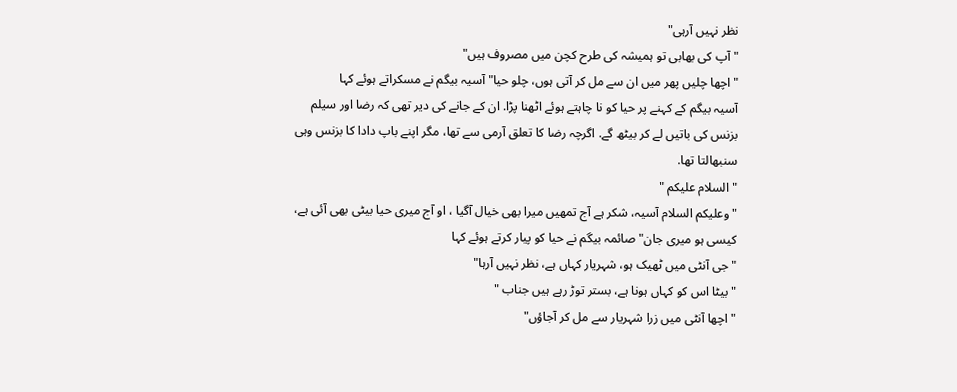نظر نہیں آرہی"
" آپ کی بھابی تو ہمیشہ کی طرح کچن میں مصروف ہیں"
" اچھا چلیں پھر میں ان سے مل کر آتی ہوں، چلو حیا" آسیہ بیگم نے مسکراتے ہوئے کہا
آسیہ بیگم کے کہنے پر حیا کو نا چاہتے ہوئے اٹھنا پڑا. ان کے جانے کی دیر تھی کہ رضا اور سیلم بزنس کی باتیں لے کر بیٹھ گے. اگرچہ رضا کا تعلق آرمی سے تھا، مگر اپنے باپ دادا کا بزنس وہی سنبھالتا تھا.
" السلام علیکم "
" وعلیکم السلام آسیہ، شکر ہے آج تمھیں میرا بھی خیال آگیا ، او آج میری حیا بیٹی بھی آئی ہے، کیسی ہو میری جان" صائمہ بیگم نے حیا کو پیار کرتے ہوئے کہا
" جی آنٹی میں ٹھیک ہو، شہریار کہاں ہے، نظر نہیں آرہا"
" بیٹا اس کو کہاں ہونا ہے، بستر توڑ رہے ہیں جناب "
" اچھا آنٹی میں زرا شہریار سے مل کر آجاؤں"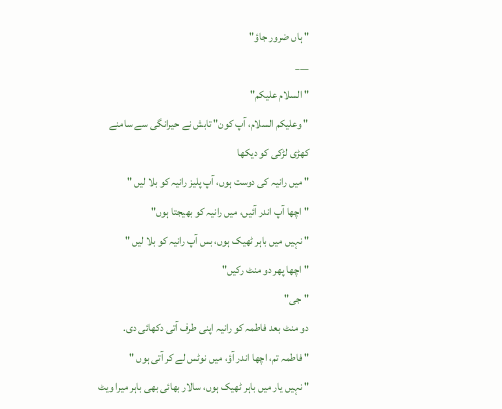" ہاں ضرور جاؤ"
___
" السلام علیکم"
" وعلیکم السلام، آپ کون" تابش نے حیرانگی سے سامنے کھڑی لڑکی کو دیکھا
" میں رانیہ کی دوست ہوں، آپ پلیز رانیہ کو بلا لیں "
" اچھا آپ اندر آئیں، میں رانیہ کو بھیجتا ہوں"
" نہیں میں باہر ٹھیک ہوں، بس آپ رانیہ کو بلا لیں "
" اچھا پھر دو منٹ رکیں"
" جی"
دو منٹ بعد فاطمہ کو رانیہ اپنی طرف آتی دکھائی دی.
" فاطمہ تم، اچھا اندر آؤ، میں نوٹس لے کر آتی ہوں "
" نہیں یار میں باہر ٹھیک ہوں، سالار بھائی بھی باہر میرا ویٹ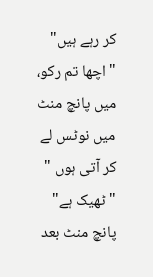کر رہے ہیں"
" اچھا تم رکو، میں پانچ منٹ میں نوٹس لے کر آتی ہوں "
" ٹھیک ہے"
پانچ منٹ بعد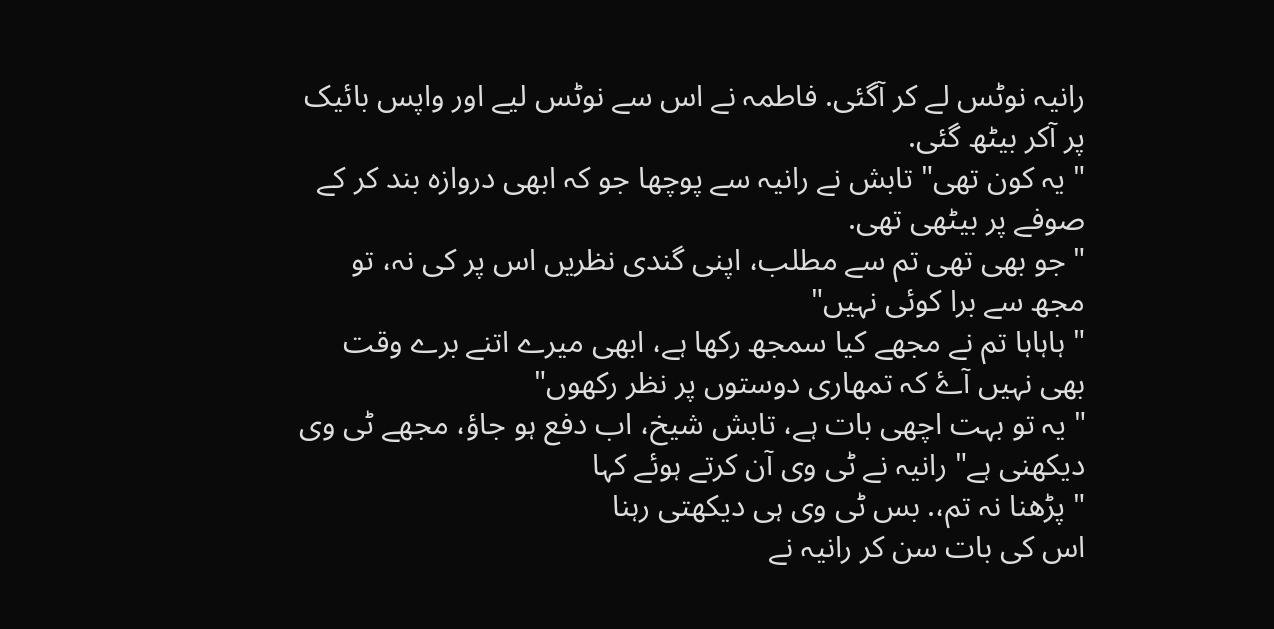رانیہ نوٹس لے کر آگئی. فاطمہ نے اس سے نوٹس لیے اور واپس بائیک پر آکر بیٹھ گئی.
" یہ کون تھی" تابش نے رانیہ سے پوچھا جو کہ ابھی دروازہ بند کر کے صوفے پر بیٹھی تھی.
" جو بھی تھی تم سے مطلب، اپنی گندی نظریں اس پر کی نہ، تو مجھ سے برا کوئی نہیں"
" ہاہاہا تم نے مجھے کیا سمجھ رکھا ہے، ابھی میرے اتنے برے وقت بھی نہیں آۓ کہ تمھاری دوستوں پر نظر رکھوں"
" یہ تو بہت اچھی بات ہے، تابش شیخ، اب دفع ہو جاؤ، مجھے ٹی وی دیکھنی ہے" رانیہ نے ٹی وی آن کرتے ہوئے کہا
" پڑھنا نہ تم،. بس ٹی وی ہی دیکھتی رہنا
اس کی بات سن کر رانیہ نے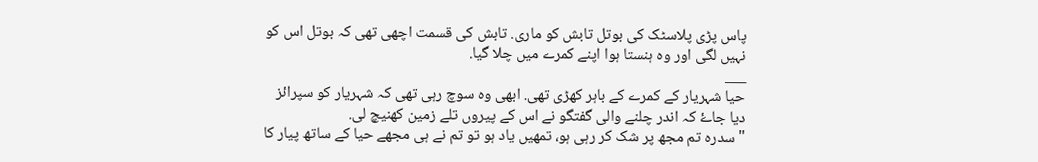پاس پڑی پلاسٹک کی بوتل تابش کو ماری. تابش کی قسمت اچھی تھی کہ بوتل اس کو نہیں لگی اور وہ ہنستا ہوا اپنے کمرے میں چلا گیا.
___
حیا شہریار کے کمرے کے باہر کھڑی تھی. ابھی وہ سوچ رہی تھی کہ شہریار کو سپرائز دیا جاۓ کہ اندر چلنے والی گفتگو نے اس کے پیروں تلے زمین کھنیچ لی.
" سدرہ تم مجھ پر شک کر رہی ہو، تمھیں یاد ہو تو تم نے ہی مجھے حیا کے ساتھ پیار کا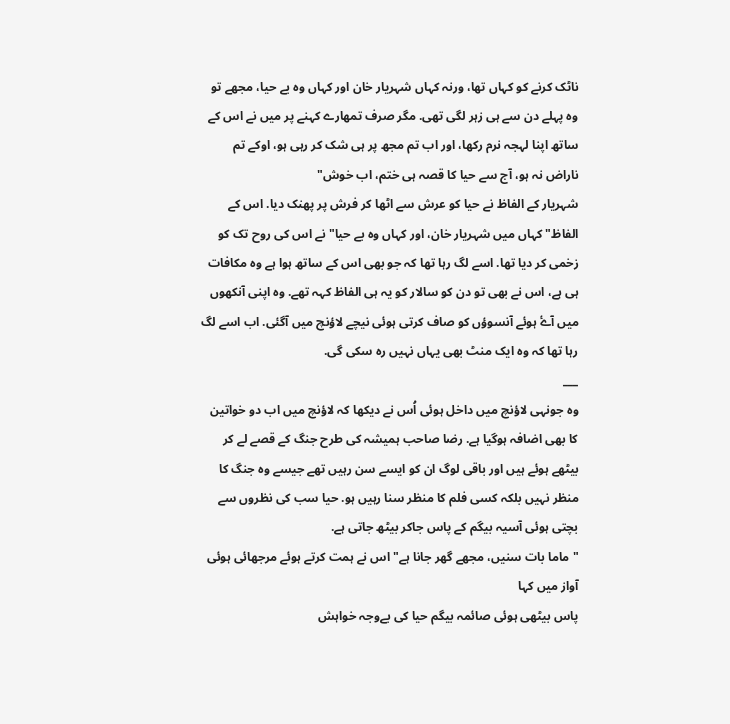ناٹک کرنے کو کہاں تھا، ورنہ کہاں شہریار خان اور کہاں وہ بے حیا، مجھے تو وہ پہلے دن سے ہی زہر لگی تھی. مگر صرف تمھارے کہنے پر میں نے اس کے ساتھ اپنا لہجہ نرم رکھا، اور اب تم مجھ پر ہی شک کر رہی ہو، اوکے تم ناراض نہ ہو، آج سے حیا کا قصہ ہی ختم، اب خوش"
شہریار کے الفاظ نے حیا کو عرش سے اٹھا کر فرش پر پھنک دیا. اس کے الفاظ" کہاں میں شہریار خان، اور کہاں وہ بے حیا" نے اس کی روح تک کو زخمی کر دیا تھا. اسے لگ رہا تھا کہ جو بھی اس کے ساتھ ہوا ہے وہ مکافات ہی ہے، اس نے بھی تو دن کو سالار کو یہ ہی الفاظ کہہ تھے. وہ اپنی آنکھوں میں آۓ ہوئے آنسوؤں کو صاف کرتی ہوئی نیچے لاؤنچ میں آگئی. اب اسے لگ رہا تھا کہ وہ ایک منٹ بھی یہاں نہیں رہ سکی گی.
___
وہ جونہی لاؤنچ میں داخل ہوئی اُس نے دیکھا کہ لاؤنچ میں اب دو خواتین کا بھی اضافہ ہوگیا ہے. رضا صاحب ہمیشہ کی طرح جنگ کے قصے لے کر بیٹھے ہوئے ہیں اور باقی لوگ ان کو ایسے سن رہیں تھے جیسے وہ جنگ کا منظر نہیں بلکہ کسی فلم کا منظر سنا رہیں ہو. حیا سب کی نظروں سے بچتی ہوئی آسیہ بیگم کے پاس جاکر بیٹھ جاتی ہے.
" ماما بات سنیں، مجھے گھر جانا ہے"اس نے ہمت کرتے ہوئے مرجھائی ہوئی آواز میں کہا
پاس بیٹھی ہوئی صائمہ بیگم حیا کی بےوجہ خواہش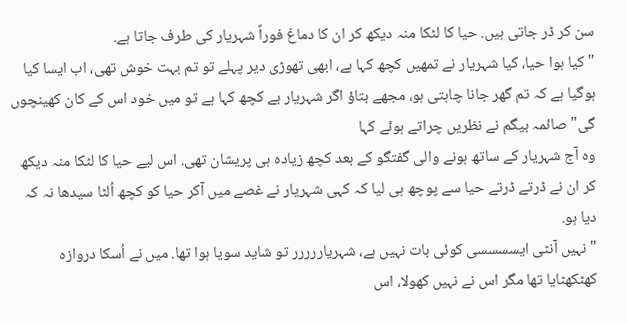سن کر ڈر جاتی ہیں. حیا کا لٹکا منہ دیکھ کر ان کا دماغ فوراً شہریار کی طرف جاتا ہے.
" کیا ہوا حیا، کیا شہریار نے تمھیں کچھ کہا ہے، ابھی تھوڑی دیر پہلے تو تم بہت خوش تھی، اب ایسا کیا ہوگیا ہے کہ تم گھر جانا چاہتی ہو، مجھے بتاؤ اگر شہریار بے کچھ کہا ہے تو میں خود اس کے کان کھینچوں گی" صائمہ بیگم نے نظریں چراتے ہوئے کہا
وہ آج شہریار کے ساتھ ہونے والی گفتگو کے بعد کچھ زیادہ ہی پریشان تھی. اس لیے حیا کا لٹکا منہ دیکھ کر ان نے ڈرتے ڈرتے حیا سے پوچھ ہی لیا کہ کہی شہریار نے غصے میں آکر حیا کو کچھ اُلٹا سیدھا نہ کہ دیا ہو.
" نہیں آنٹی ایسسسسی کوئی بات نہیں ہے، شہریاررررر تو شاید سویا ہوا تھا. میں نے اُسکا دروازہ کھٹکھٹایا تھا مگر اس نے نہیں کھولا، اس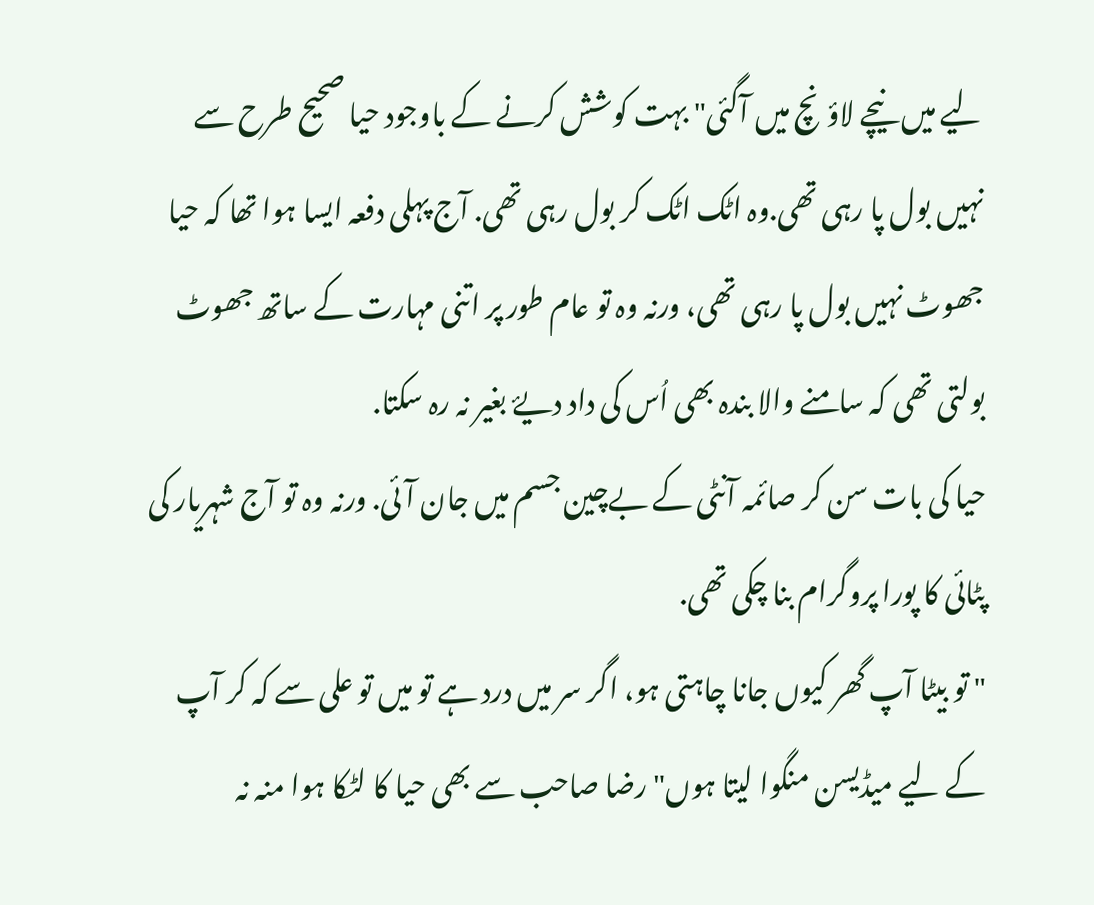لیے میں نیچے لاؤنچ میں آگئی" بہت کوشش کرنے کے باوجود حیا صحیح طرح سے نہیں بول پا رہی تھی.وہ اٹک اٹک کر بول رہی تھی. آج پہلی دفعہ ایسا ہوا تھا کہ حیا جھوٹ نہیں بول پا رہی تھی، ورنہ وہ تو عام طور پر اتنی مہارت کے ساتھ جھوٹ بولتی تھی کہ سامنے والا بندہ بھی اُس کی داد دیۓ بغیر نہ رہ سکتا.
حیا کی بات سن کر صائمہ آنٹی کے بےچین جسم میں جان آئی. ورنہ وہ تو آج شہریار کی پٹائی کا پورا پروگرام بنا چکی تھی.
" تو بیٹا آپ گھر کیوں جانا چاہتی ہو، اگر سر میں درد ہے تو میں تو علی سے کہ کر آپ کے لیے میڈیسن منگوا لیتا ہوں" رضا صاحب سے بھی حیا کا لٹکا ہوا منہ نہ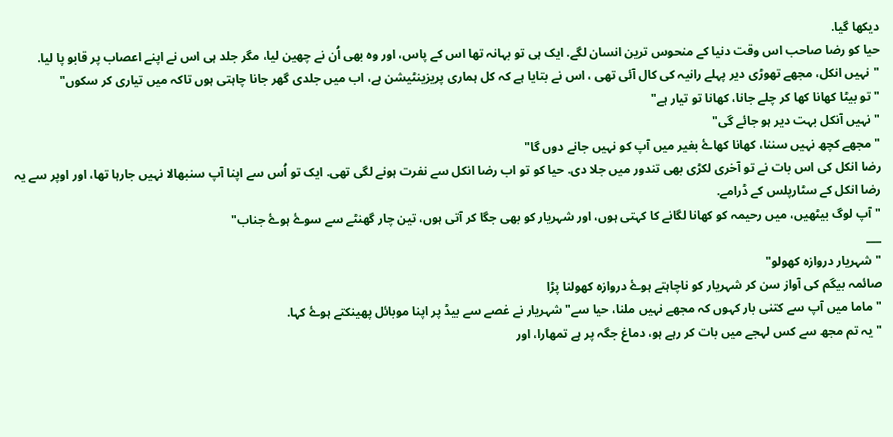دیکھا گیا.
حیا کو رضا صاحب اس وقت دنیا کے منحوس ترین انسان لگے. ایک ہی تو بہانہ تھا اس کے پاس، اور وہ بھی اُن نے چھین لیا، مگر جلد ہی اس نے اپنے اعصاب پر قابو پا لیا.
"نہیں انکل، مجھے تھوڑی دیر پہلے رانیہ کی کال آئی تھی ، اس نے بتایا ہے کہ کل ہماری پریزینٹیشن ہے، اب میں جلدی گھر جانا چاہتی ہوں تاکہ میں تیاری کر سکوں"
" تو بیٹا کھانا کھا کر چلے جانا، کھانا تو تیار ہے"
" نہیں آنکل بہت دیر ہو جائے گی"
" مجھے کچھ نہیں سننا، کھانا کھاۓ بغیر میں آپ کو نہیں جانے دوں گا"
رضا انکل کی اس بات نے تو آخری لکڑی بھی تندور میں جلا دی. حیا کو تو اب رضا انکل سے نفرت ہونے لگی تھی. ایک تو اُس سے اپنا آپ سنبھالا نہیں جارہا تھا، اور اوپر سے یہ رضا انکل کے سٹارپلس کے ڈرامے.
" آپ لوگ بیٹھیں، میں رحیمہ کو کھانا لگانے کا کہتی ہوں، اور شہریار کو بھی جگا کر آتی ہوں، تین چار گھنٹے سے سوۓ ہوۓ جناب"
___
" شہریار دروازہ کھولو"
صائمہ بیگم کی آواز سن کر شہریار کو ناچاہتے ہوۓ دروازہ کھولنا پڑا
" ماما میں آپ سے کتنی بار کہوں کہ مجھے نہیں ملنا، حیا سے" شہریار نے غصے سے بیڈ پر اپنا موبائل پھینکتے ہوۓ کہا.
" یہ تم مجھ سے کس لہجے میں بات کر رہے ہو، دماغ جگہ پر ہے تمھارا، اور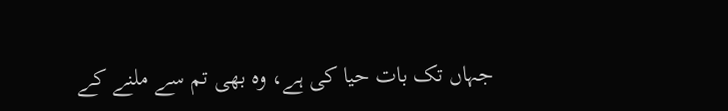جہاں تک بات حیا کی ہے، وہ بھی تم سے ملنے کے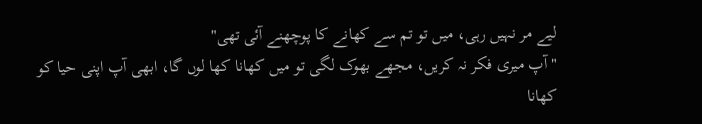لیے مر نہیں رہی، میں تو تم سے کھانے کا پوچھنے آئی تھی"
" آپ میری فکر نہ کریں، مجھے بھوک لگی تو میں کھانا کھا لوں گا، ابھی آپ اپنی حیا کو کھانا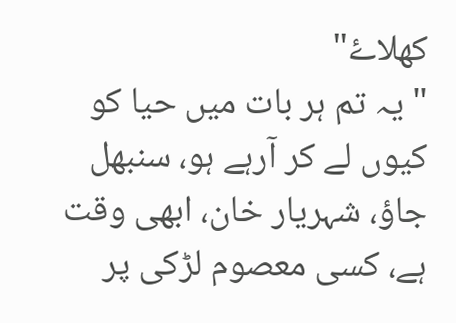کھلاۓ"
" یہ تم ہر بات میں حیا کو کیوں لے کر آرہے ہو، سنبھل جاؤ، شہریار خان، ابھی وقت ہے، کسی معصوم لڑکی پر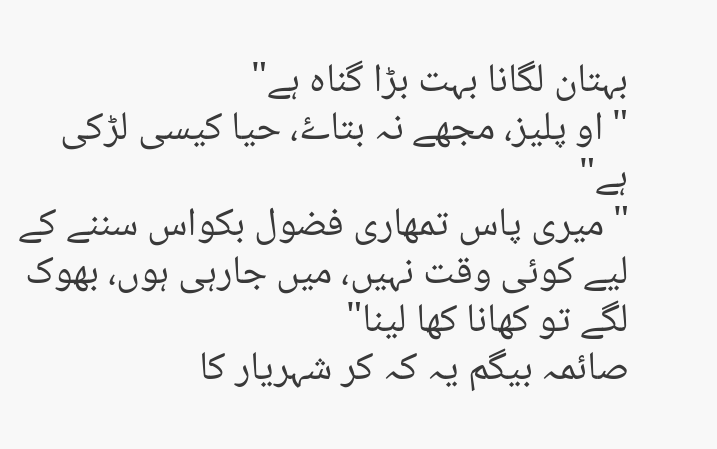بہتان لگانا بہت بڑا گناہ ہے"
" او پلیز، مجھے نہ بتاۓ، حیا کیسی لڑکی ہے"
" میری پاس تمھاری فضول بکواس سننے کے لیے کوئی وقت نہیں، میں جارہی ہوں، بھوک لگے تو کھانا کھا لینا"
صائمہ بیگم یہ کہ کر شہریار کا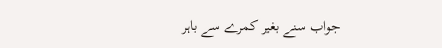جواب سنے بغیر کمرے سے باہر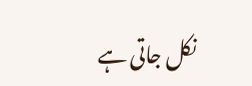نکل جاتی ہے